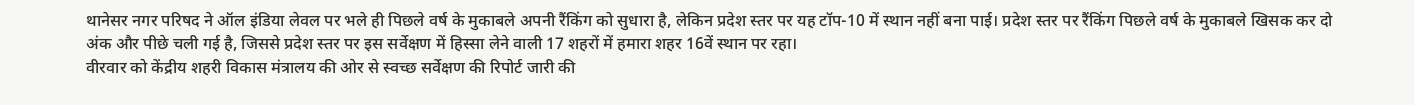थानेसर नगर परिषद ने ऑल इंडिया लेवल पर भले ही पिछले वर्ष के मुकाबले अपनी रैंकिंग को सुधारा है, लेकिन प्रदेश स्तर पर यह टॉप-10 में स्थान नहीं बना पाई। प्रदेश स्तर पर रैंकिंग पिछले वर्ष के मुकाबले खिसक कर दो अंक और पीछे चली गई है, जिससे प्रदेश स्तर पर इस सर्वेक्षण में हिस्सा लेने वाली 17 शहरों में हमारा शहर 16वें स्थान पर रहा।
वीरवार को केंद्रीय शहरी विकास मंत्रालय की ओर से स्वच्छ सर्वेक्षण की रिपोर्ट जारी की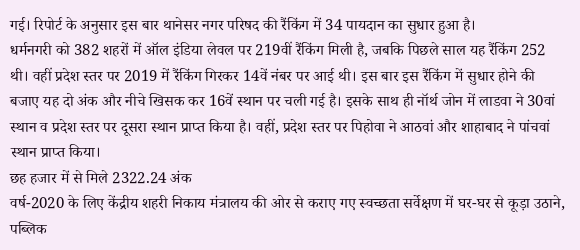गई। रिपोर्ट के अनुसार इस बार थानेसर नगर परिषद की रैंकिंग में 34 पायदान का सुधार हुआ है।
धर्मनगरी को 382 शहरों में ऑल इंडिया लेवल पर 219वीं रैंकिंग मिली है, जबकि पिछले साल यह रैंकिंग 252 थी। वहीं प्रदेश स्तर पर 2019 में रैंकिंग गिरकर 14वें नंबर पर आई थी। इस बार इस रैंकिंग में सुधार होने की बजाए यह दो अंक और नीचे खिसक कर 16वें स्थान पर चली गई है। इसके साथ ही नॉर्थ जोन में लाडवा ने 30वां स्थान व प्रदेश स्तर पर दूसरा स्थान प्राप्त किया है। वहीं, प्रदेश स्तर पर पिहोवा ने आठवां और शाहाबाद ने पांचवां स्थान प्राप्त किया।
छह हजार में से मिले 2322.24 अंक
वर्ष-2020 के लिए केंद्रीय शहरी निकाय मंत्रालय की ओर से कराए गए स्वच्छता सर्वेक्षण में घर-घर से कूड़ा उठाने, पब्लिक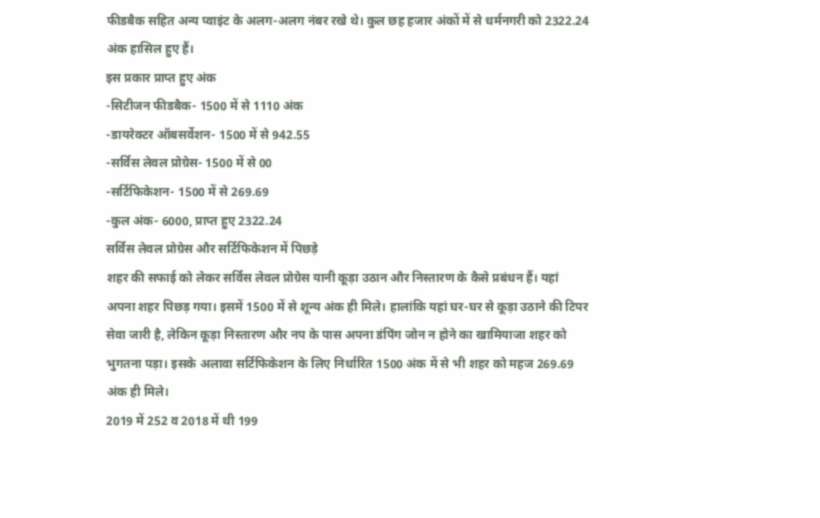फीडबैक सहित अन्य प्वाइंट के अलग-अलग नंबर रखे थे। कुल छह हजार अंकों में से धर्मनगरी को 2322.24 अंक हासिल हुए हैं।
इस प्रकार प्राप्त हुए अंक
-सिटीजन फीडबैक- 1500 में से 1110 अंक
-डायरेक्टर ऑबसर्वेशन- 1500 में से 942.55
-सर्विस लेवल प्रोग्रेस- 1500 में से 00
-सर्टिफिकेशन- 1500 में से 269.69
-कुल अंक- 6000, प्राप्त हुए 2322.24
सर्विस लेवल प्रोग्रेस और सर्टिफिकेशन में पिछड़े
शहर की सफाई को लेकर सर्विस लेवल प्रोग्रेस यानी कूड़ा उठान और निस्तारण के कैसे प्रबंधन हैं। यहां अपना शहर पिछड़ गया। इसमें 1500 में से शून्य अंक ही मिले। हालांकि यहां घर-घर से कूड़ा उठाने की टिपर सेवा जारी है, लेकिन कूड़ा निस्तारण और नप के पास अपना डंपिंग जोन न होने का खामियाजा शहर को भुगतना पड़ा। इसके अलावा सर्टिफिकेशन के लिए निर्धारित 1500 अंक में से भी शहर को महज 269.69 अंक ही मिले।
2019 में 252 व 2018 में थी 199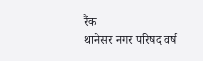रैंक
थानेसर नगर परिषद वर्ष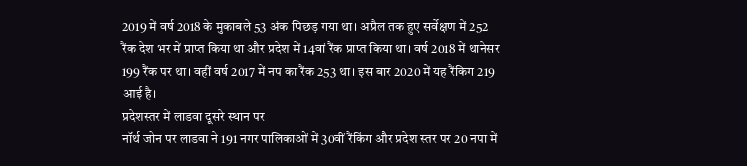2019 में वर्ष 2018 के मुकाबले 53 अंक पिछड़ गया था। अप्रैल तक हुए सर्वेक्षण में 252 रैंक देश भर में प्राप्त किया था और प्रदेश में 14वां रैंक प्राप्त किया था। वर्ष 2018 में थानेसर 199 रैंक पर था। वहीं वर्ष 2017 में नप का रैंक 253 था। इस बार 2020 में यह रैंकिग 219 आई है।
प्रदेशस्तर में लाडवा दूसरे स्थान पर
नॉर्थ जोन पर लाडवा ने 191 नगर पालिकाओं में 30वीं रैंकिंग और प्रदेश स्तर पर 20 नपा में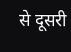से दूसरी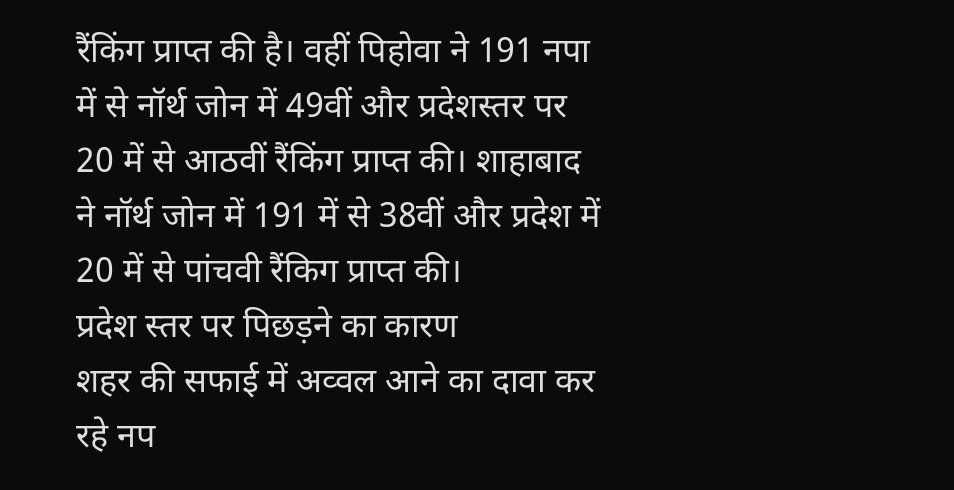रैंकिंग प्राप्त की है। वहीं पिहोवा ने 191 नपा में से नॉर्थ जोन में 49वीं और प्रदेशस्तर पर 20 में से आठवीं रैंकिंग प्राप्त की। शाहाबाद ने नॉर्थ जोन में 191 में से 38वीं और प्रदेश में 20 में से पांचवी रैंकिग प्राप्त की।
प्रदेश स्तर पर पिछड़ने का कारण
शहर की सफाई में अव्वल आने का दावा कर रहे नप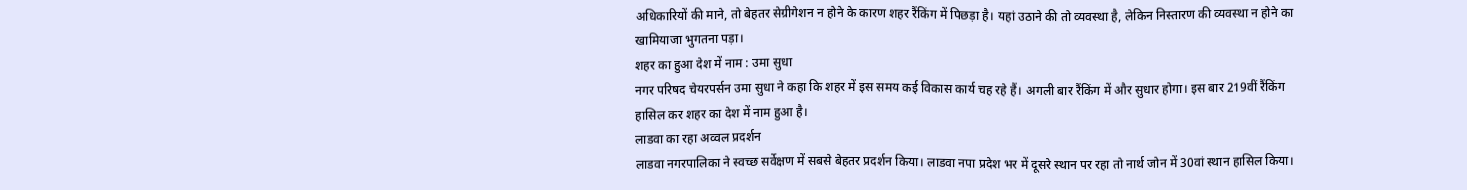अधिकारियों की माने, तो बेहतर सेग्रीगेशन न होने के कारण शहर रैंकिंग में पिछड़ा है। यहां उठाने की तो व्यवस्था है, लेकिन निस्तारण की व्यवस्था न होने का खामियाजा भुगतना पड़ा।
शहर का हुआ देश में नाम : उमा सुधा
नगर परिषद चेयरपर्सन उमा सुधा ने कहा कि शहर में इस समय कई विकास कार्य चह रहे हैं। अगली बार रैंकिंग में और सुधार होगा। इस बार 219वीं रैंकिंग हासिल कर शहर का देश में नाम हुआ है।
लाडवा का रहा अव्वल प्रदर्शन
लाडवा नगरपालिका ने स्वच्छ सर्वेक्षण में सबसे बेहतर प्रदर्शन किया। लाडवा नपा प्रदेश भर में दूसरे स्थान पर रहा तो नार्थ जोन में 30वां स्थान हासिल किया।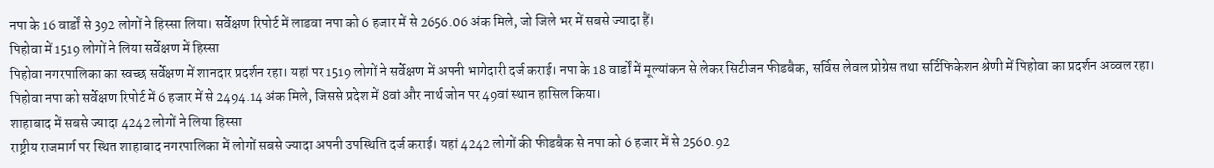नपा के 16 वार्डों से 392 लोगों ने हिस्सा लिया। सर्वेक्षण रिपोर्ट में लाडवा नपा को 6 हजार में से 2656.06 अंक मिले, जो जिले भर में सबसे ज्यादा हैं।
पिहोवा में 1519 लोगों ने लिया सर्वेक्षण में हिस्सा
पिहोवा नगरपालिका का स्वच्छ सर्वेक्षण में शानदार प्रदर्शन रहा। यहां पर 1519 लोगों ने सर्वेक्षण में अपनी भागेदारी दर्ज कराई। नपा के 18 वार्डों में मूल्यांकन से लेकर सिटीजन फीडबैक, सर्विस लेवल प्रोग्रेस तथा सर्टिफिकेशन श्रेणी में पिहोवा का प्रदर्शन अव्वल रहा। पिहोवा नपा को सर्वेक्षण रिपोर्ट में 6 हजार में से 2494.14 अंक मिले, जिससे प्रदेश में 8वां और नार्थ जोन पर 49वां स्थान हासिल किया।
शाहाबाद में सबसे ज्यादा 4242 लोगों ने लिया हिस्सा
राष्ट्रीय राजमार्ग पर स्थित शाहाबाद नगरपालिका में लोगों सबसे ज्यादा अपनी उपस्थिति दर्ज कराई। यहां 4242 लोगों की फीडबैक से नपा को 6 हजार में से 2560.92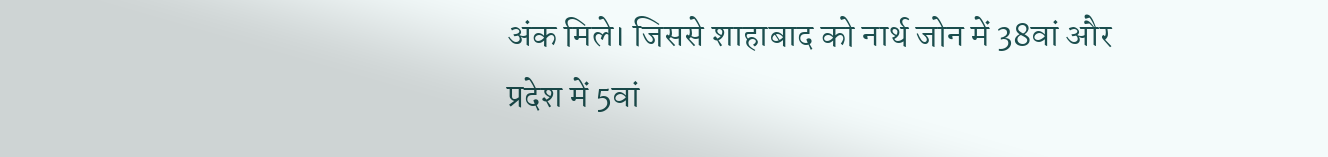अंक मिले। जिससे शाहाबाद को नार्थ जोन में 38वां और प्रदेश में 5वां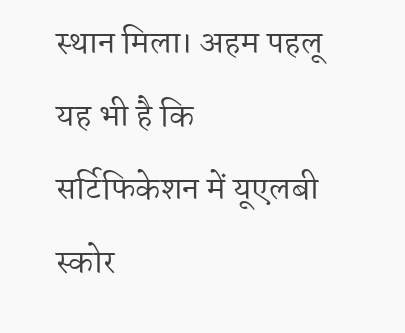स्थान मिला। अहम पहलू यह भी है कि सर्टिफिकेशन में यूएलबी स्कोर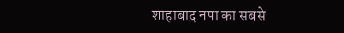शाहाबाद नपा का सबसे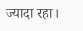ज्यादा रहा।